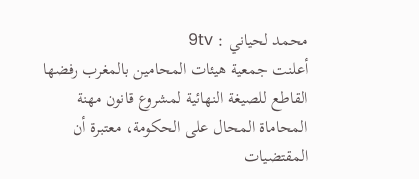محمد لحياني : 9tv
أعلنت جمعية هيئات المحامين بالمغرب رفضها القاطع للصيغة النهائية لمشروع قانون مهنة المحاماة المحال على الحكومة، معتبرة أن المقتضيات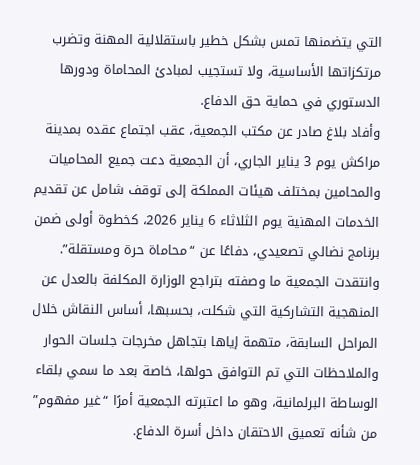التي يتضمنها تمس بشكل خطير باستقلالية المهنة وتضرب مرتكزاتها الأساسية، ولا تستجيب لمبادئ المحاماة ودورها الدستوري في حماية حق الدفاع.
وأفاد بلاغ صادر عن مكتب الجمعية، عقب اجتماع عقده بمدينة مراكش يوم 3 يناير الجاري، أن الجمعية دعت جميع المحاميات والمحامين بمختلف هيئات المملكة إلى توقف شامل عن تقديم الخدمات المهنية يوم الثلاثاء 6 يناير 2026، كخطوة أولى ضمن برنامج نضالي تصعيدي، دفاعًا عن “محاماة حرة ومستقلة”.
وانتقدت الجمعية ما وصفته بتراجع الوزارة المكلفة بالعدل عن المنهجية التشاركية التي شكلت، بحسبها، أساس النقاش خلال المراحل السابقة، متهمة إياها بتجاهل مخرجات جلسات الحوار والملاحظات التي تم التوافق حولها، خاصة بعد ما سمي بلقاء الوساطة البرلمانية، وهو ما اعتبرته الجمعية أمرًا “غير مفهوم” من شأنه تعميق الاحتقان داخل أسرة الدفاع.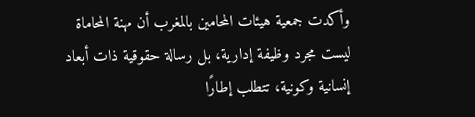وأكدت جمعية هيئات المحامين بالمغرب أن مهنة المحاماة ليست مجرد وظيفة إدارية، بل رسالة حقوقية ذات أبعاد إنسانية وكونية، تتطلب إطارًا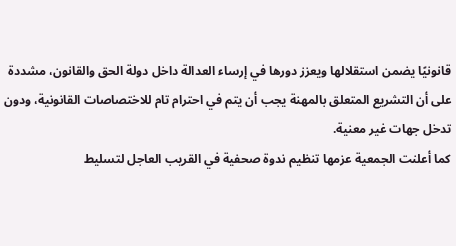قانونيًا يضمن استقلالها ويعزز دورها في إرساء العدالة داخل دولة الحق والقانون، مشددة على أن التشريع المتعلق بالمهنة يجب أن يتم في احترام تام للاختصاصات القانونية، ودون تدخل جهات غير معنية.
كما أعلنت الجمعية عزمها تنظيم ندوة صحفية في القريب العاجل لتسليط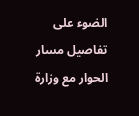الضوء على تفاصيل مسار الحوار مع وزارة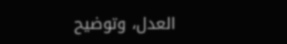العدل، وتوضيح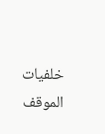خلفيات الموقف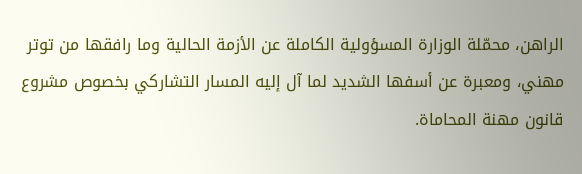الراهن، محمّلة الوزارة المسؤولية الكاملة عن الأزمة الحالية وما رافقها من توتر مهني، ومعبرة عن أسفها الشديد لما آل إليه المسار التشاركي بخصوص مشروع قانون مهنة المحاماة.